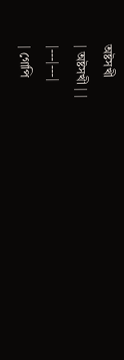অষ্টসখী
| অষ্টসখী | |
|---|---|
| গোপি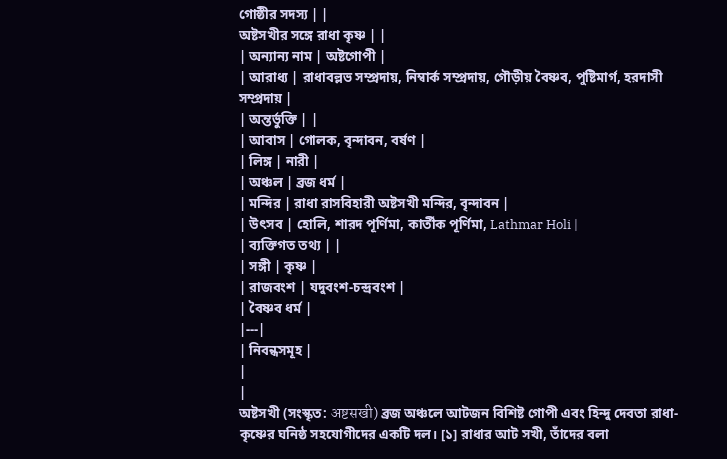গোষ্ঠীর সদস্য | |
অষ্টসখীর সঙ্গে রাধা কৃষ্ণ | |
| অন্যান্য নাম | অষ্টগোপী |
| আরাধ্য | রাধাবল্লভ সম্প্রদায়, নিম্বার্ক সম্প্রদায়, গৌড়ীয় বৈষ্ণব, পুষ্টিমার্গ, হরদাসী সম্প্রদায় |
| অন্তর্ভুক্তি | |
| আবাস | গোলক, বৃন্দাবন, বর্ষণ |
| লিঙ্গ | নারী |
| অঞ্চল | ব্রজ ধর্ম |
| মন্দির | রাধা রাসবিহারী অষ্টসখী মন্দির, বৃন্দাবন |
| উৎসব | হোলি, শারদ পূর্ণিমা, কার্তীক পূর্ণিমা, Lathmar Holi |
| ব্যক্তিগত তথ্য | |
| সঙ্গী | কৃষ্ণ |
| রাজবংশ | যদুবংশ-চন্দ্রবংশ |
| বৈষ্ণব ধর্ম |
|---|
| নিবন্ধসমূহ |
|
|
অষ্টসখী (সংস্কৃত: अष्टसखी) ব্রজ অঞ্চলে আটজন বিশিষ্ট গোপী এবং হিন্দু দেবতা রাধা-কৃষ্ণের ঘনিষ্ঠ সহযোগীদের একটি দল। [১] রাধার আট সখী, তাঁদের বলা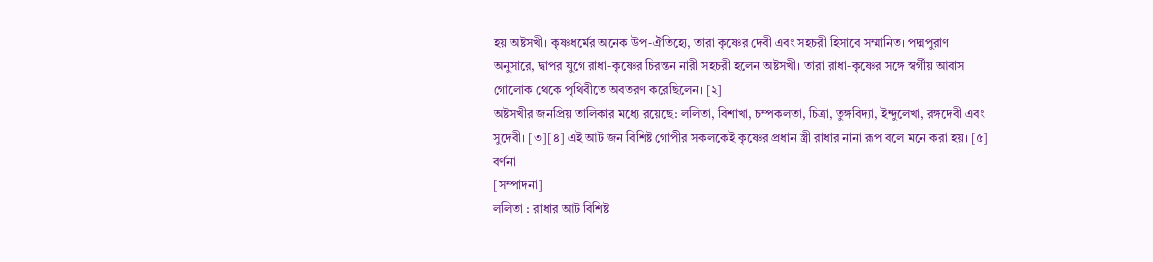হয় অষ্টসখী। কৃষ্ণধর্মের অনেক উপ-ঐতিহ্যে, তারা কৃষ্ণের দেবী এবং সহচরী হিসাবে সম্মানিত। পদ্মপুরাণ অনুসারে, দ্বাপর যুগে রাধা-কৃষ্ণের চিরন্তন নারী সহচরী হলেন অষ্টসখী। তারা রাধা-কৃষ্ণের সঙ্গে স্বর্গীয় আবাস গোলোক থেকে পৃথিবীতে অবতরণ করেছিলেন। [২]
অষ্টসখীর জনপ্রিয় তালিকার মধ্যে রয়েছে: ললিতা, বিশাখা, চম্পকলতা, চিত্রা, তুঙ্গবিদ্যা, ইন্দুলেখা, রঙ্গদেবী এবং সুদেবী। [৩][৪] এই আট জন বিশিষ্ট গোপীর সকলকেই কৃষ্ণের প্রধান স্ত্রী রাধার নানা রূপ বলে মনে করা হয়। [৫]
বর্ণনা
[সম্পাদনা]
ললিতা : রাধার আট বিশিষ্ট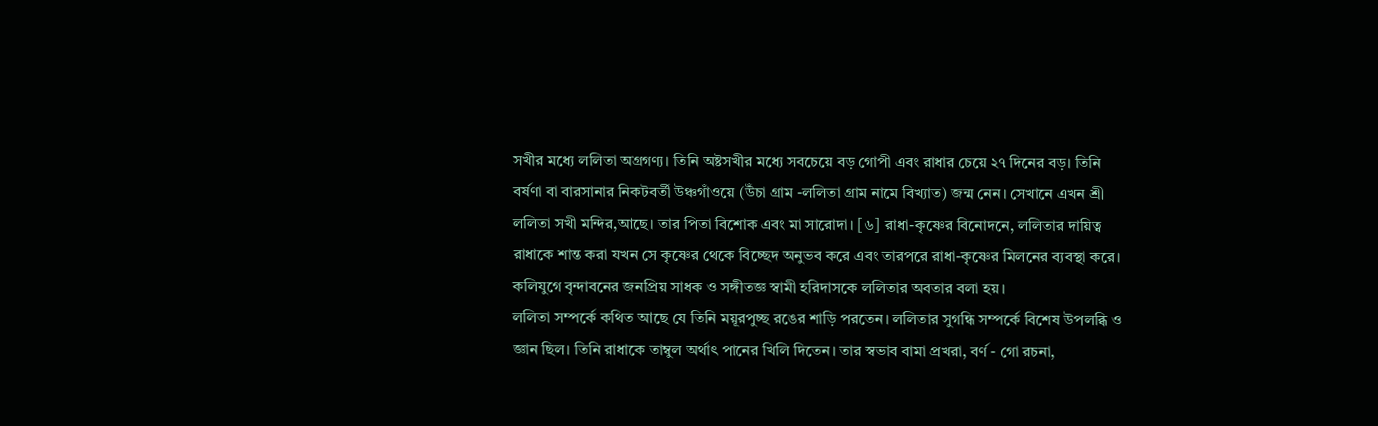সখীর মধ্যে ললিতা অগ্রগণ্য। তিনি অষ্টসখীর মধ্যে সবচেয়ে বড় গোপী এবং রাধার চেয়ে ২৭ দিনের বড়। তিনি বর্ষণা বা বারসানার নিকটবর্তী উঞ্চগাঁওয়ে (উঁচা গ্রাম -ললিতা গ্রাম নামে বিখ্যাত) জন্ম নেন। সেখানে এখন শ্রী ললিতা সখী মন্দির,আছে। তার পিতা বিশোক এবং মা সারোদা। [৬] রাধা-কৃষ্ণের বিনোদনে, ললিতার দায়িত্ব রাধাকে শান্ত করা যখন সে কৃষ্ণের থেকে বিচ্ছেদ অনুভব করে এবং তারপরে রাধা-কৃষ্ণের মিলনের ব্যবস্থা করে। কলিযুগে বৃন্দাবনের জনপ্রিয় সাধক ও সঙ্গীতজ্ঞ স্বামী হরিদাসকে ললিতার অবতার বলা হয়।
ললিতা সম্পর্কে কথিত আছে যে তিনি ময়ূরপুচ্ছ রঙের শাড়ি পরতেন। ললিতার সুগন্ধি সম্পর্কে বিশেষ উপলব্ধি ও জ্ঞান ছিল। তিনি রাধাকে তাম্বুল অর্থাৎ পানের খিলি দিতেন। তার স্বভাব বামা প্রখরা, বর্ণ - গো রচনা,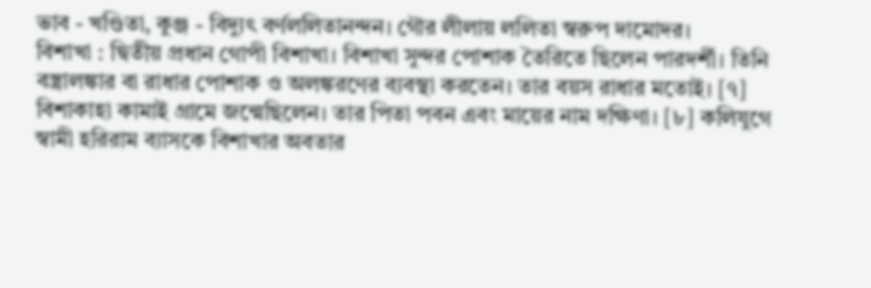ভাব - খণ্ডিতা, কুঞ্জ - বিদ্যুৎ বর্ণললিতানন্দন। গৌর লীলায় ললিতা স্বরুপ দামোদর।
বিশাখা : দ্বিতীয় প্রধান গোপী বিশাখা। বিশাখা সুন্দর পোশাক তৈরিতে ছিলেন পারদর্শী। তিনি বস্ত্রালঙ্কার বা রাধার পোশাক ও অলঙ্করণের ব্যবস্থা করতেন। তার বয়স রাধার মতোই। [৭] বিশাকাহা কামাই গ্রামে জন্মেছিলেন। তার পিতা পবন এবং মায়ের নাম দক্ষিণা। [৮] কলিযুগে স্বামী হরিরাম ব্যাসকে বিশাখার অবতার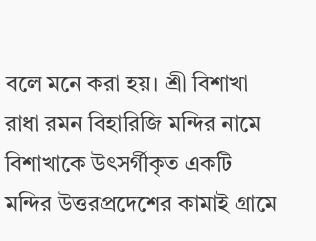বলে মনে করা হয়। শ্রী বিশাখা রাধা রমন বিহারিজি মন্দির নামে বিশাখাকে উৎসর্গীকৃত একটি মন্দির উত্তরপ্রদেশের কামাই গ্রামে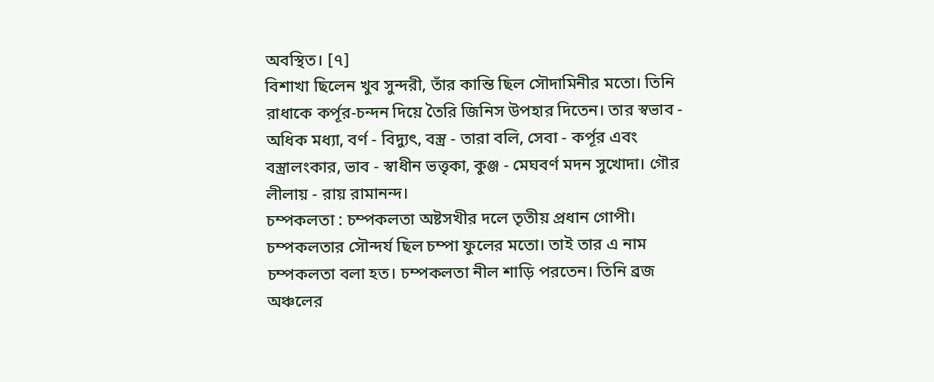অবস্থিত। [৭]
বিশাখা ছিলেন খুব সুন্দরী, তাঁর কান্তি ছিল সৌদামিনীর মতো। তিনি রাধাকে কর্পূর-চন্দন দিয়ে তৈরি জিনিস উপহার দিতেন। তার স্বভাব - অধিক মধ্যা, বর্ণ - বিদ্যুৎ, বস্ত্র - তারা বলি, সেবা - কর্পূর এবং বস্ত্রালংকার, ভাব - স্বাধীন ভত্তৃকা, কুঞ্জ - মেঘবর্ণ মদন সুখোদা। গৌর লীলায় - রায় রামানন্দ।
চম্পকলতা : চম্পকলতা অষ্টসখীর দলে তৃতীয় প্রধান গোপী। চম্পকলতার সৌন্দর্য ছিল চম্পা ফুলের মতো। তাই তার এ নাম চম্পকলতা বলা হত। চম্পকলতা নীল শাড়ি পরতেন। তিনি ব্রজ অঞ্চলের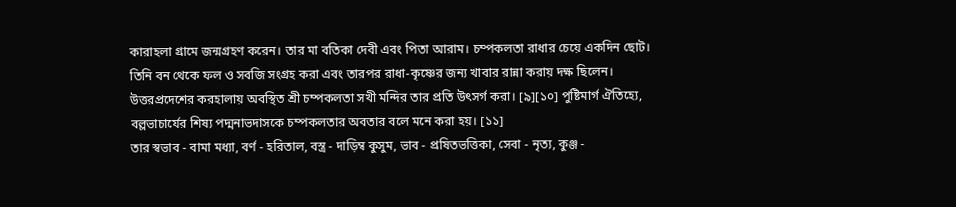কারাহলা গ্রামে জন্মগ্রহণ করেন। তার মা বতিকা দেবী এবং পিতা আরাম। চম্পকলতা রাধার চেয়ে একদিন ছোট। তিনি বন থেকে ফল ও সবজি সংগ্রহ করা এবং তারপর রাধা-কৃষ্ণের জন্য খাবার রান্না করায় দক্ষ ছিলেন। উত্তরপ্রদেশের করহালায় অবস্থিত শ্রী চম্পকলতা সখী মন্দির তার প্রতি উৎসর্গ করা। [৯][১০] পুষ্টিমার্গ ঐতিহ্যে, বল্লভাচার্যের শিষ্য পদ্মনাভদাসকে চম্পকলতার অবতার বলে মনে করা হয়। [১১]
তার স্বভাব - বামা মধ্যা, বর্ণ - হরিতাল, বস্ত্র - দাড়িম্ব কুসুম, ভাব - প্রষিতভত্তিকা, সেবা - নৃত্য, কুঞ্জ -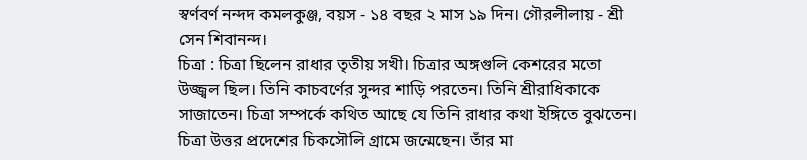স্বর্ণবর্ণ নন্দদ কমলকুঞ্জ, বয়স - ১৪ বছর ২ মাস ১৯ দিন। গৌরলীলায় - শ্রী সেন শিবানন্দ।
চিত্রা : চিত্রা ছিলেন রাধার তৃতীয় সখী। চিত্রার অঙ্গগুলি কেশরের মতো উজ্জ্বল ছিল। তিনি কাচবর্ণের সুন্দর শাড়ি পরতেন। তিনি শ্রীরাধিকাকে সাজাতেন। চিত্রা সম্পর্কে কথিত আছে যে তিনি রাধার কথা ইঙ্গিতে বুঝতেন।
চিত্রা উত্তর প্রদেশের চিকসৌলি গ্রামে জন্মেছেন। তাঁর মা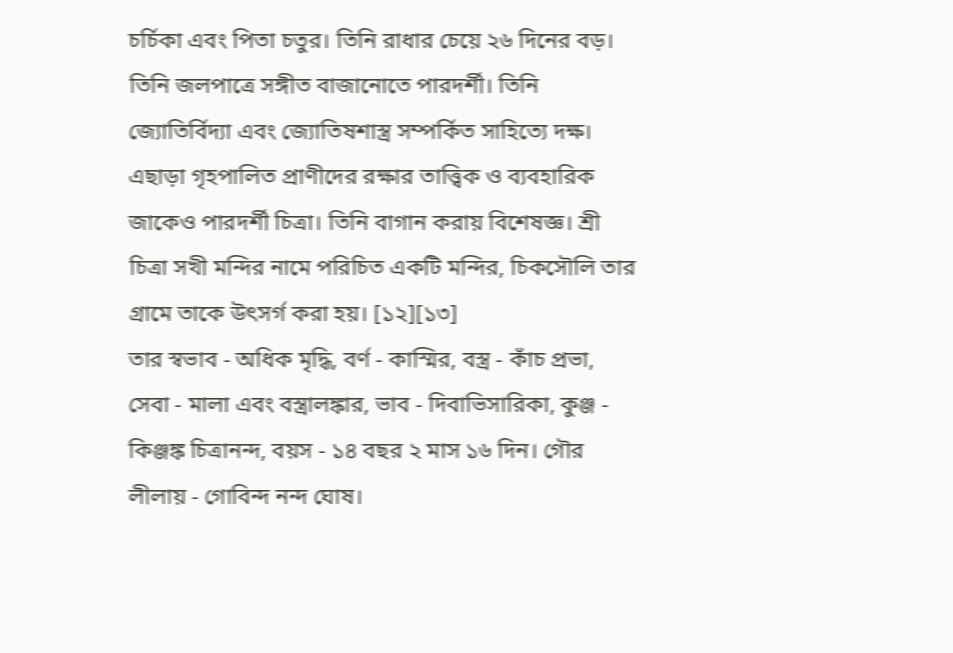চর্চিকা এবং পিতা চতুর। তিনি রাধার চেয়ে ২৬ দিনের বড়। তিনি জলপাত্রে সঙ্গীত বাজানোতে পারদর্শী। তিনি জ্যোতির্বিদ্যা এবং জ্যোতিষশাস্ত্র সম্পর্কিত সাহিত্যে দক্ষ। এছাড়া গৃহপালিত প্রাণীদের রক্ষার তাত্ত্বিক ও ব্যবহারিক জাকেও পারদর্শী চিত্রা। তিনি বাগান করায় বিশেষজ্ঞ। শ্রী চিত্রা সখী মন্দির নামে পরিচিত একটি মন্দির, চিকসৌলি তার গ্রামে তাকে উৎসর্গ করা হয়। [১২][১৩]
তার স্বভাব - অধিক মৃদ্ধি, বর্ণ - কাস্মির, বস্ত্র - কাঁচ প্রভা, সেবা - মালা এবং বস্ত্রালঙ্কার, ভাব - দিবাভিসারিকা, কুঞ্জ - কিঞ্জঙ্ক চিত্রানন্দ, বয়স - ১৪ বছর ২ মাস ১৬ দিন। গৌর লীলায় - গোবিন্দ নন্দ ঘোষ।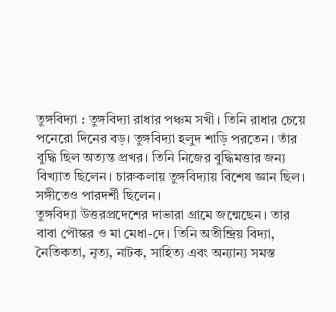তুঙ্গবিদ্যা : তুঙ্গবিদ্যা রাধার পঞ্চম সখী। তিনি রাধার চেয়ে পনেরো দিনের বড়। তুঙ্গবিদ্যা হলুদ শাড়ি পরতেন। তাঁর বুদ্ধি ছিল অত্যন্ত প্রখর। তিনি নিজের বুদ্ধিমত্তার জন্য বিখ্যাত ছিলেন। চারুকলায় তুঙ্গবিদ্যায় বিশেষ জ্ঞান ছিল। সঙ্গীতেও পারদর্শী ছিলেন।
তুঙ্গবিদ্যা উত্তরপ্রদেশের দাভারা গ্রামে জন্মেছেন। তার বাবা পৌস্কর ও মা মেধা-দে। তিনি অতীন্দ্রিয় বিদ্যা, নৈতিকতা, নৃত্য, নাটক, সাহিত্য এবং অন্যান্য সমস্ত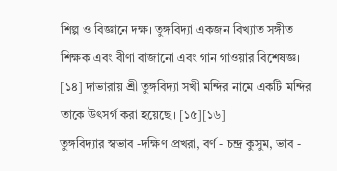শিল্প ও বিজ্ঞানে দক্ষ। তুঙ্গবিদ্যা একজন বিখ্যাত সঙ্গীত শিক্ষক এবং বীণা বাজানো এবং গান গাওয়ার বিশেষজ্ঞ। [১৪] দাভারায় শ্রী তুঙ্গবিদ্যা সখী মন্দির নামে একটি মন্দির তাকে উৎসর্গ করা হয়েছে। [১৫][১৬]
তুঙ্গবিদ্যার স্বভাব -দক্ষিণ প্রখরা, বর্ণ - চন্দ্র কুসুম, ভাব -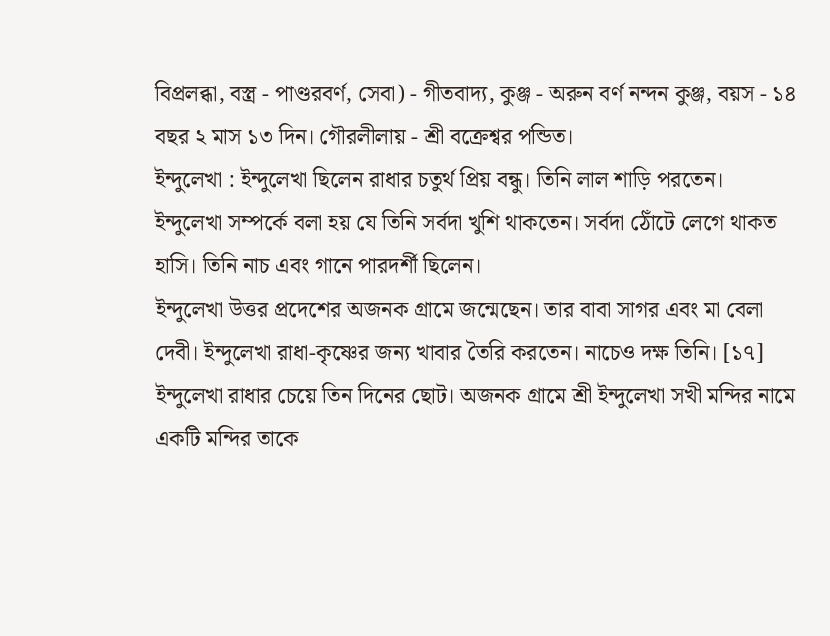বিপ্রলব্ধা, বস্ত্র - পাণ্ডরবর্ণ, সেবা) - গীতবাদ্য, কুঞ্জ - অরুন বর্ণ নন্দন কুঞ্জ, বয়স - ১৪ বছর ২ মাস ১৩ দিন। গৌরলীলায় - শ্রী বক্রেশ্বর পন্ডিত।
ইন্দুলেখা : ইন্দুলেখা ছিলেন রাধার চতুর্থ প্রিয় বন্ধু। তিনি লাল শাড়ি পরতেন। ইন্দুলেখা সম্পর্কে বলা হয় যে তিনি সর্বদা খুশি থাকতেন। সর্বদা ঠোঁটে লেগে থাকত হাসি। তিনি নাচ এবং গানে পারদর্শী ছিলেন।
ইন্দুলেখা উত্তর প্রদেশের অজনক গ্রামে জন্মেছেন। তার বাবা সাগর এবং মা বেলা দেবী। ইন্দুলেখা রাধা-কৃষ্ণের জন্য খাবার তৈরি করতেন। নাচেও দক্ষ তিনি। [১৭] ইন্দুলেখা রাধার চেয়ে তিন দিনের ছোট। অজনক গ্রামে শ্রী ইন্দুলেখা সখী মন্দির নামে একটি মন্দির তাকে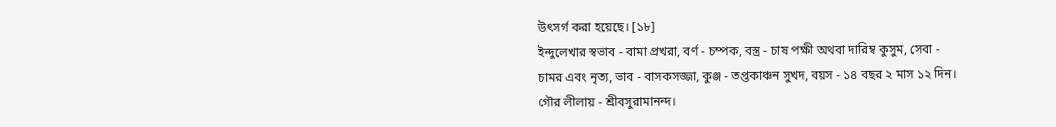উৎসর্গ করা হয়েছে। [১৮]
ইন্দুলেখার স্বভাব - বামা প্রখরা, বর্ণ - চম্পক, বস্ত্র - চাষ পক্ষী অথবা দারিম্ব কুসুম, সেবা - চামর এবং নৃত্য, ভাব - বাসকসজ্জা, কুঞ্জ - তপ্তকাঞ্চন সুখদ, বয়স - ১৪ বছর ২ মাস ১২ দিন। গৌর লীলায় - শ্রীবসুরামানন্দ।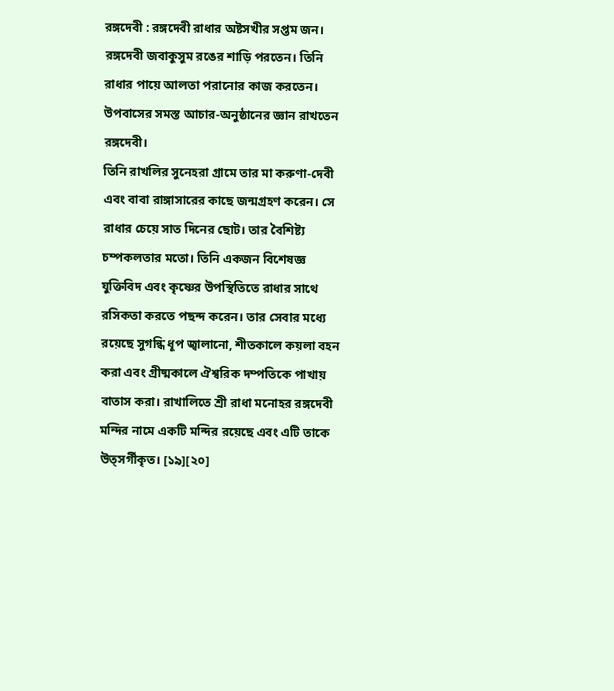রঙ্গদেবী : রঙ্গদেবী রাধার অষ্টসখীর সপ্তম জন। রঙ্গদেবী জবাকুসুম রঙের শাড়ি পরতেন। তিনি রাধার পায়ে আলতা পরানোর কাজ করতেন। উপবাসের সমস্ত আচার-অনুষ্ঠানের জ্ঞান রাখতেন রঙ্গদেবী।
তিনি রাখলির সুনেহরা গ্রামে তার মা করুণা-দেবী এবং বাবা রাঙ্গাসারের কাছে জন্মগ্রহণ করেন। সে রাধার চেয়ে সাত দিনের ছোট। তার বৈশিষ্ট্য চম্পকলতার মতো। তিনি একজন বিশেষজ্ঞ যুক্তিবিদ এবং কৃষ্ণের উপস্থিতিতে রাধার সাথে রসিকতা করতে পছন্দ করেন। তার সেবার মধ্যে রয়েছে সুগন্ধি ধূপ জ্বালানো, শীতকালে কয়লা বহন করা এবং গ্রীষ্মকালে ঐশ্বরিক দম্পতিকে পাখায় বাতাস করা। রাখালিতে শ্রী রাধা মনোহর রঙ্গদেবী মন্দির নামে একটি মন্দির রয়েছে এবং এটি তাকে উত্সর্গীকৃত। [১৯][২০]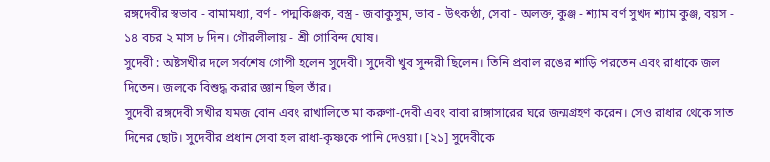রঙ্গদেবীর স্বভাব - বামামধ্যা, বর্ণ - পদ্মকিঞ্জক, বস্ত্র - জবাকুসুম, ভাব - উৎকণ্ঠা, সেবা - অলক্ত, কুঞ্জ - শ্যাম বর্ণ সুখদ শ্যাম কুঞ্জ, বয়স - ১৪ বচর ২ মাস ৮ দিন। গৌরলীলায় - শ্রী গোবিন্দ ঘোষ।
সুদেবী : অষ্টসখীর দলে সর্বশেষ গোপী হলেন সুদেবী। সুদেবী খুব সুন্দরী ছিলেন। তিনি প্রবাল রঙের শাড়ি পরতেন এবং রাধাকে জল দিতেন। জলকে বিশুদ্ধ করার জ্ঞান ছিল তাঁর।
সুদেবী রঙ্গদেবী সখীর যমজ বোন এবং রাখালিতে মা করুণা-দেবী এবং বাবা রাঙ্গাসারের ঘরে জন্মগ্রহণ করেন। সেও রাধার থেকে সাত দিনের ছোট। সুদেবীর প্রধান সেবা হল রাধা-কৃষ্ণকে পানি দেওয়া। [২১] সুদেবীকে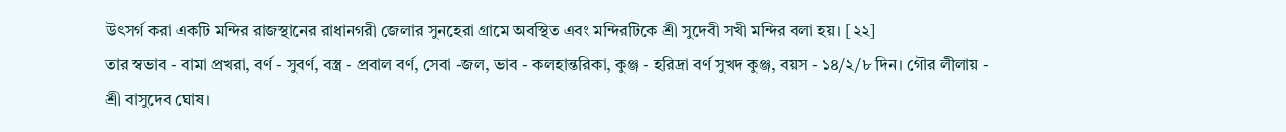উৎসর্গ করা একটি মন্দির রাজস্থানের রাধানগরী জেলার সুনহেরা গ্রামে অবস্থিত এবং মন্দিরটিকে শ্রী সুদেবী সখী মন্দির বলা হয়। [২২]
তার স্বভাব - বামা প্রখরা, বর্ণ - সুবর্ণ, বস্ত্র - প্রবাল বর্ণ, সেবা -জল, ভাব - কলহান্তরিকা, কুঞ্জ - হরিদ্রা বর্ণ সুখদ কুঞ্জ, বয়স - ১৪/২/৮ দিন। গৌর লীলায় - শ্রী বাসুদেব ঘোষ।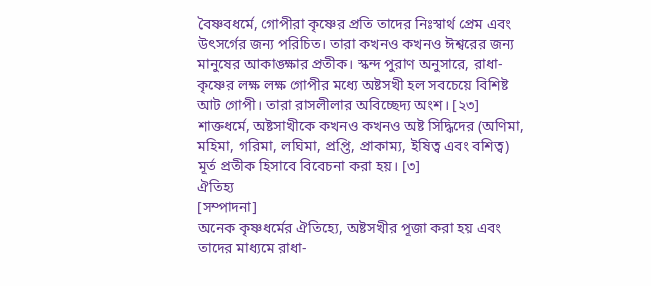বৈষ্ণবধর্মে, গোপীরা কৃষ্ণের প্রতি তাদের নিঃস্বার্থ প্রেম এবং উৎসর্গের জন্য পরিচিত। তারা কখনও কখনও ঈশ্বরের জন্য মানুষের আকাঙ্ক্ষার প্রতীক। স্কন্দ পুরাণ অনুসারে, রাধা-কৃষ্ণের লক্ষ লক্ষ গোপীর মধ্যে অষ্টসখী হল সবচেয়ে বিশিষ্ট আট গোপী। তারা রাসলীলার অবিচ্ছেদ্য অংশ। [২৩] শাক্তধর্মে, অষ্টসাখীকে কখনও কখনও অষ্ট সিদ্ধিদের (অণিমা, মহিমা, গরিমা, লঘিমা, প্রপ্তি, প্রাকাম্য, ইষিত্ব এবং বশিত্ব) মূর্ত প্রতীক হিসাবে বিবেচনা করা হয়। [৩]
ঐতিহ্য
[সম্পাদনা]
অনেক কৃষ্ণধর্মের ঐতিহ্যে, অষ্টসখীর পূজা করা হয় এবং তাদের মাধ্যমে রাধা-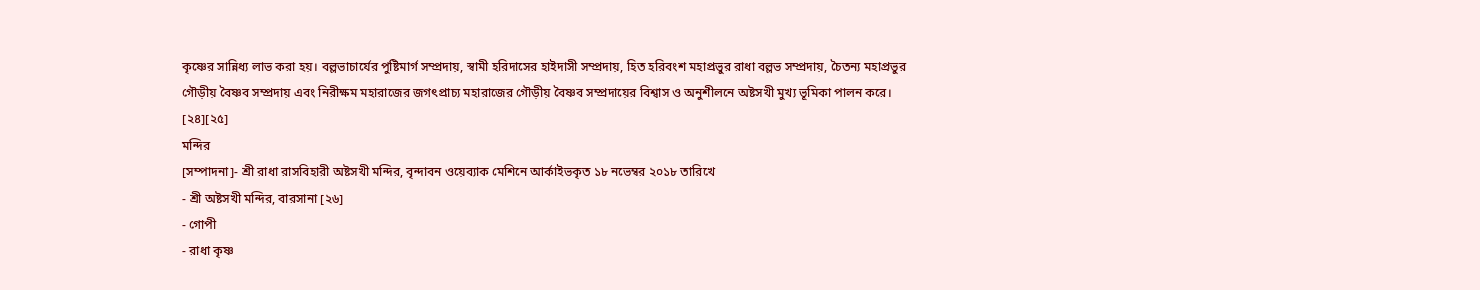কৃষ্ণের সান্নিধ্য লাভ করা হয়। বল্লভাচার্যের পুষ্টিমার্গ সম্প্রদায়, স্বামী হরিদাসের হাইদাসী সম্প্রদায়, হিত হরিবংশ মহাপ্রভুর রাধা বল্লভ সম্প্রদায়, চৈতন্য মহাপ্রভুর গৌড়ীয় বৈষ্ণব সম্প্রদায় এবং নিরীক্ষম মহারাজের জগৎপ্রাচ্য মহারাজের গৌড়ীয় বৈষ্ণব সম্প্রদায়ের বিশ্বাস ও অনুশীলনে অষ্টসখী মুখ্য ভূমিকা পালন করে। [২৪][২৫]
মন্দির
[সম্পাদনা]- শ্রী রাধা রাসবিহারী অষ্টসখী মন্দির, বৃন্দাবন ওয়েব্যাক মেশিনে আর্কাইভকৃত ১৮ নভেম্বর ২০১৮ তারিখে
- শ্রী অষ্টসখী মন্দির, বারসানা [২৬]
- গোপী
- রাধা কৃষ্ণ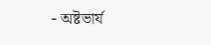- অষ্টভার্য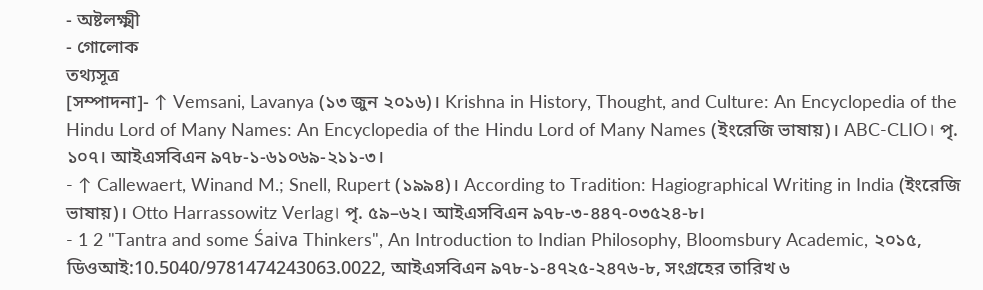- অষ্টলক্ষ্মী
- গোলোক
তথ্যসূত্র
[সম্পাদনা]- ↑ Vemsani, Lavanya (১৩ জুন ২০১৬)। Krishna in History, Thought, and Culture: An Encyclopedia of the Hindu Lord of Many Names: An Encyclopedia of the Hindu Lord of Many Names (ইংরেজি ভাষায়)। ABC-CLIO। পৃ. ১০৭। আইএসবিএন ৯৭৮-১-৬১০৬৯-২১১-৩।
- ↑ Callewaert, Winand M.; Snell, Rupert (১৯৯৪)। According to Tradition: Hagiographical Writing in India (ইংরেজি ভাষায়)। Otto Harrassowitz Verlag। পৃ. ৫৯–৬২। আইএসবিএন ৯৭৮-৩-৪৪৭-০৩৫২৪-৮।
- 1 2 "Tantra and some Śaiva Thinkers", An Introduction to Indian Philosophy, Bloomsbury Academic, ২০১৫, ডিওআই:10.5040/9781474243063.0022, আইএসবিএন ৯৭৮-১-৪৭২৫-২৪৭৬-৮, সংগ্রহের তারিখ ৬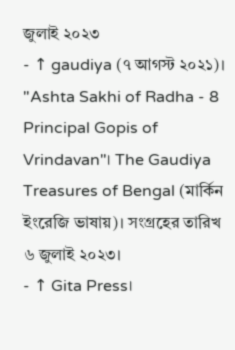জুলাই ২০২৩
- ↑ gaudiya (৭ আগস্ট ২০২১)। "Ashta Sakhi of Radha - 8 Principal Gopis of Vrindavan"। The Gaudiya Treasures of Bengal (মার্কিন ইংরেজি ভাষায়)। সংগ্রহের তারিখ ৬ জুলাই ২০২৩।
- ↑ Gita Press।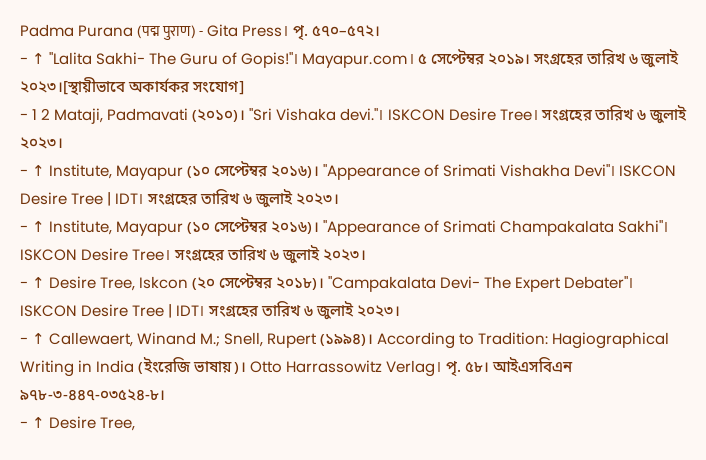Padma Purana (पद्म पुराण) - Gita Press। পৃ. ৫৭০–৫৭২।
- ↑ "Lalita Sakhi- The Guru of Gopis!"। Mayapur.com। ৫ সেপ্টেম্বর ২০১৯। সংগ্রহের তারিখ ৬ জুলাই ২০২৩।[স্থায়ীভাবে অকার্যকর সংযোগ]
- 1 2 Mataji, Padmavati (২০১০)। "Sri Vishaka devi."। ISKCON Desire Tree। সংগ্রহের তারিখ ৬ জুলাই ২০২৩।
- ↑ Institute, Mayapur (১০ সেপ্টেম্বর ২০১৬)। "Appearance of Srimati Vishakha Devi"। ISKCON Desire Tree | IDT। সংগ্রহের তারিখ ৬ জুলাই ২০২৩।
- ↑ Institute, Mayapur (১০ সেপ্টেম্বর ২০১৬)। "Appearance of Srimati Champakalata Sakhi"। ISKCON Desire Tree। সংগ্রহের তারিখ ৬ জুলাই ২০২৩।
- ↑ Desire Tree, Iskcon (২০ সেপ্টেম্বর ২০১৮)। "Campakalata Devi- The Expert Debater"। ISKCON Desire Tree | IDT। সংগ্রহের তারিখ ৬ জুলাই ২০২৩।
- ↑ Callewaert, Winand M.; Snell, Rupert (১৯৯৪)। According to Tradition: Hagiographical Writing in India (ইংরেজি ভাষায়)। Otto Harrassowitz Verlag। পৃ. ৫৮। আইএসবিএন ৯৭৮-৩-৪৪৭-০৩৫২৪-৮।
- ↑ Desire Tree,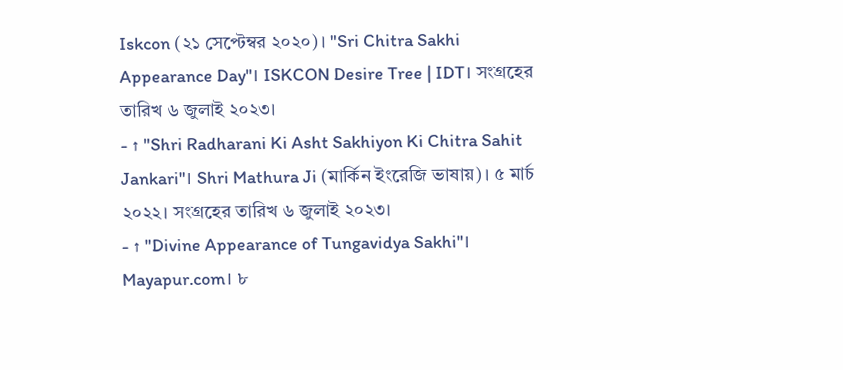Iskcon (২১ সেপ্টেম্বর ২০২০)। "Sri Chitra Sakhi Appearance Day"। ISKCON Desire Tree | IDT। সংগ্রহের তারিখ ৬ জুলাই ২০২৩।
- ↑ "Shri Radharani Ki Asht Sakhiyon Ki Chitra Sahit Jankari"। Shri Mathura Ji (মার্কিন ইংরেজি ভাষায়)। ৫ মার্চ ২০২২। সংগ্রহের তারিখ ৬ জুলাই ২০২৩।
- ↑ "Divine Appearance of Tungavidya Sakhi"। Mayapur.com। ৮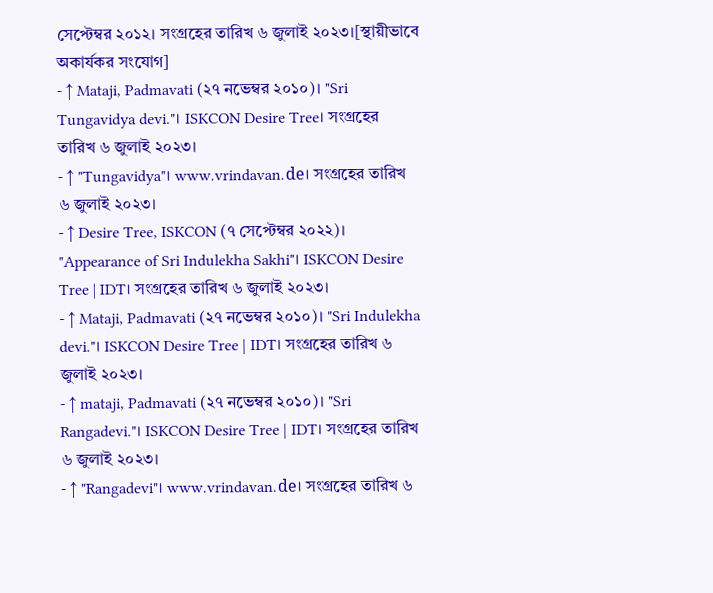সেপ্টেম্বর ২০১২। সংগ্রহের তারিখ ৬ জুলাই ২০২৩।[স্থায়ীভাবে অকার্যকর সংযোগ]
- ↑ Mataji, Padmavati (২৭ নভেম্বর ২০১০)। "Sri Tungavidya devi."। ISKCON Desire Tree। সংগ্রহের তারিখ ৬ জুলাই ২০২৩।
- ↑ "Tungavidya"। www.vrindavan.de। সংগ্রহের তারিখ ৬ জুলাই ২০২৩।
- ↑ Desire Tree, ISKCON (৭ সেপ্টেম্বর ২০২২)। "Appearance of Sri Indulekha Sakhi"। ISKCON Desire Tree | IDT। সংগ্রহের তারিখ ৬ জুলাই ২০২৩।
- ↑ Mataji, Padmavati (২৭ নভেম্বর ২০১০)। "Sri Indulekha devi."। ISKCON Desire Tree | IDT। সংগ্রহের তারিখ ৬ জুলাই ২০২৩।
- ↑ mataji, Padmavati (২৭ নভেম্বর ২০১০)। "Sri Rangadevi."। ISKCON Desire Tree | IDT। সংগ্রহের তারিখ ৬ জুলাই ২০২৩।
- ↑ "Rangadevi"। www.vrindavan.de। সংগ্রহের তারিখ ৬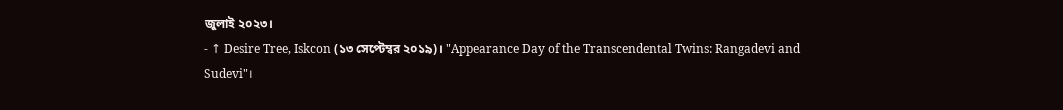জুলাই ২০২৩।
- ↑ Desire Tree, Iskcon (১৩ সেপ্টেম্বর ২০১৯)। "Appearance Day of the Transcendental Twins: Rangadevi and Sudevi"।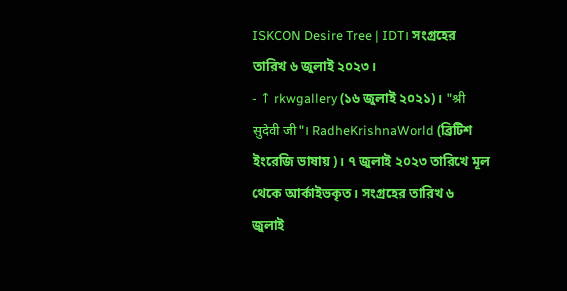ISKCON Desire Tree | IDT। সংগ্রহের তারিখ ৬ জুলাই ২০২৩।
- ↑ rkwgallery (১৬ জুলাই ২০২১)। "श्री सुदेवी जी"। RadheKrishnaWorld (ব্রিটিশ ইংরেজি ভাষায়)। ৭ জুলাই ২০২৩ তারিখে মূল থেকে আর্কাইভকৃত। সংগ্রহের তারিখ ৬ জুলাই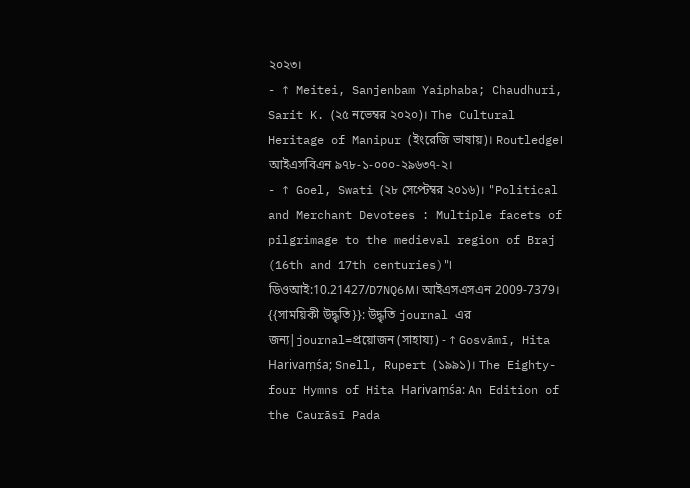২০২৩।
- ↑ Meitei, Sanjenbam Yaiphaba; Chaudhuri, Sarit K. (২৫ নভেম্বর ২০২০)। The Cultural Heritage of Manipur (ইংরেজি ভাষায়)। Routledge। আইএসবিএন ৯৭৮-১-০০০-২৯৬৩৭-২।
- ↑ Goel, Swati (২৮ সেপ্টেম্বর ২০১৬)। "Political and Merchant Devotees : Multiple facets of pilgrimage to the medieval region of Braj (16th and 17th centuries)"। ডিওআই:10.21427/D7NQ6M। আইএসএসএন 2009-7379।
{{সাময়িকী উদ্ধৃতি}}: উদ্ধৃতি journal এর জন্য|journal=প্রয়োজন (সাহায্য) - ↑ Gosvāmī, Hita Harivaṃśa; Snell, Rupert (১৯৯১)। The Eighty-four Hymns of Hita Harivaṃśa: An Edition of the Caurāsī Pada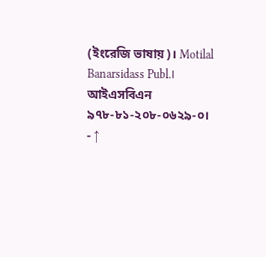(ইংরেজি ভাষায়)। Motilal Banarsidass Publ.। আইএসবিএন ৯৭৮-৮১-২০৮-০৬২৯-০।
- ↑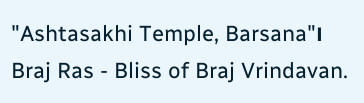"Ashtasakhi Temple, Barsana"। Braj Ras - Bliss of Braj Vrindavan.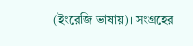(ইংরেজি ভাষায়)। সংগ্রহের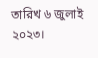তারিখ ৬ জুলাই ২০২৩।